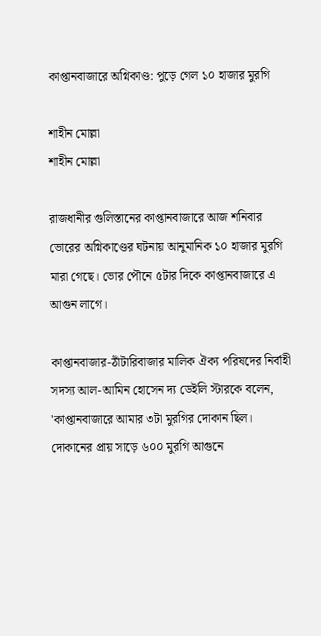কাপ্তানবাজারে অগ্নিকাণ্ড: পুড়ে গেল ১০ হাজার মুরগি

শাহীন মোল্লা
শাহীন মোল্লা

রাজধানীর গুলিস্তানের কাপ্তানবাজারে আজ শনিবার ভোরের অগ্নিকাণ্ডের ঘটনায় আনুমানিক ১০ হাজার মুরগি মারা গেছে। ভোর পৌনে ৫টার দিকে কাপ্তানবাজারে এ আগুন লাগে।

কাপ্তানবাজার-ঠাঁটারিবাজার মালিক ঐক্য পরিষদের নির্বাহী সদস্য আল-আমিন হোসেন দ্য ডেইলি স্টারকে বলেন, 'কাপ্তানবাজারে আমার ৩টা মুরগির দোকান ছিল। দোকানের প্রায় সাড়ে ৬০০ মুরগি আগুনে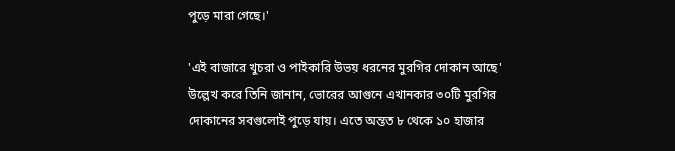পুড়ে মারা গেছে।'

'এই বাজারে খুচরা ও পাইকারি উভয় ধরনের মুরগির দোকান আছে' উল্লেখ করে তিনি জানান, ভোরের আগুনে এখানকার ৩০টি মুরগির দোকানের সবগুলোই পুড়ে যায়। এতে অন্তত ৮ থেকে ১০ হাজার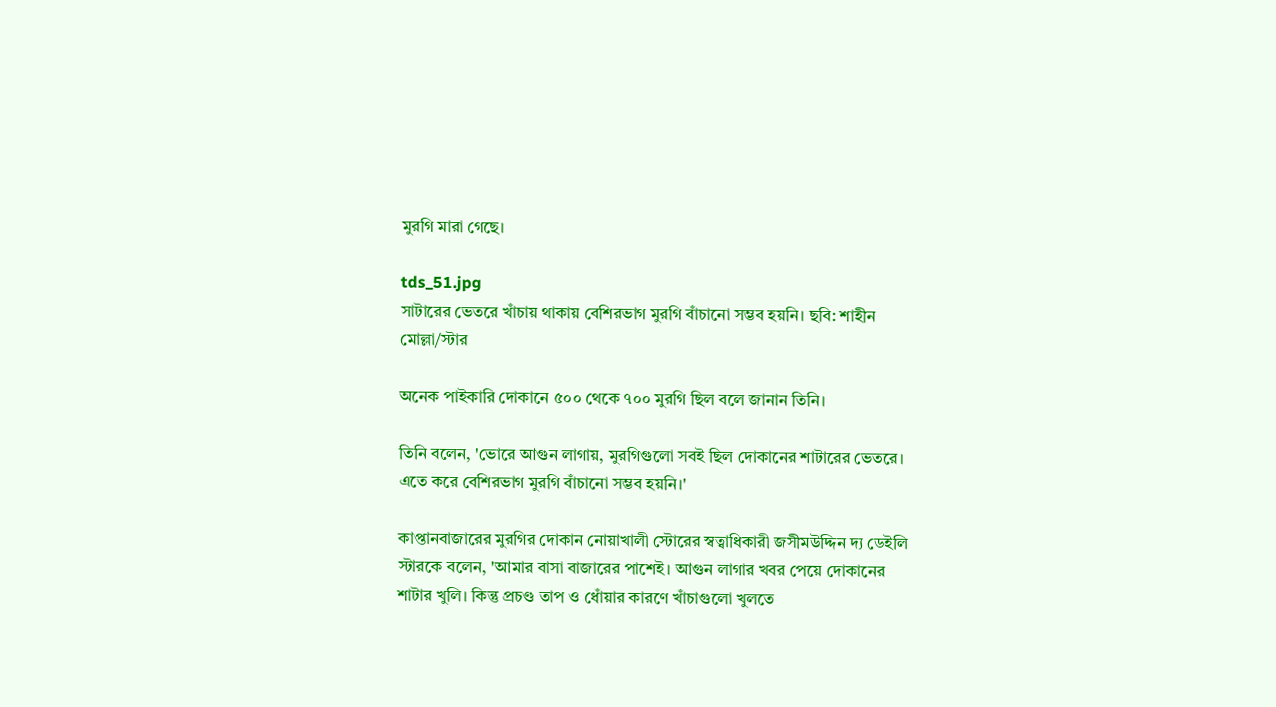মুরগি মারা গেছে।

tds_51.jpg
সাটারের ভেতরে খাঁচায় থাকায় বেশিরভাগ মুরগি বাঁচানো সম্ভব হয়নি। ছবি: শাহীন মোল্লা/স্টার

অনেক পাইকারি দোকানে ৫০০ থেকে ৭০০ মুরগি ছিল বলে জানান তিনি।

তিনি বলেন, 'ভোরে আগুন লাগায়, মুরগিগুলো সবই ছিল দোকানের শাটারের ভেতরে। এতে করে বেশিরভাগ মুরগি বাঁচানো সম্ভব হয়নি।'

কাপ্তানবাজারের মুরগির দোকান নোয়াখালী স্টোরের স্বত্বাধিকারী জসীমউদ্দিন দ্য ডেইলি স্টারকে বলেন, 'আমার বাসা বাজারের পাশেই। আগুন লাগার খবর পেয়ে দোকানের শাটার খুলি। কিন্তু প্রচণ্ড তাপ ও ধোঁয়ার কারণে খাঁচাগুলো খুলতে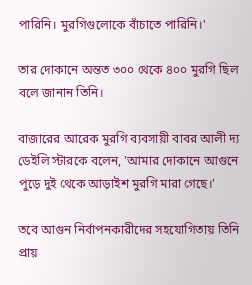পারিনি। মুরগিগুলোকে বাঁচাতে পারিনি।'

তার দোকানে অন্তত ৩০০ থেকে ৪০০ মুরগি ছিল বলে জানান তিনি।

বাজারের আরেক মুরগি ব্যবসায়ী বাবর আলী দ্য ডেইলি স্টারকে বলেন, 'আমার দোকানে আগুনে পুড়ে দুই থেকে আড়াইশ মুরগি মারা গেছে।'

তবে আগুন নির্বাপনকারীদের সহযোগিতায় তিনি প্রায়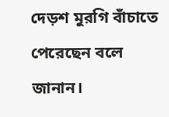দেড়শ মুরগি বাঁচাতে পেরেছেন বলে জানান।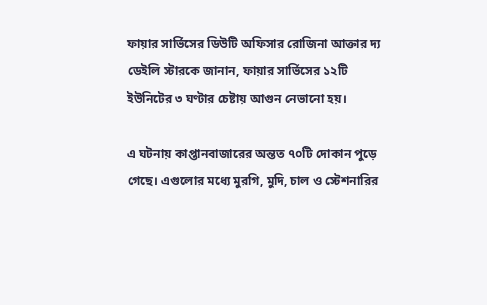ফায়ার সার্ভিসের ডিউটি অফিসার রোজিনা আক্তার দ্য ডেইলি স্টারকে জানান, ফায়ার সার্ভিসের ১২টি ইউনিটের ৩ ঘণ্টার চেষ্টায় আগুন নেভানো হয়।

এ ঘটনায় কাপ্তানবাজারের অন্তত ৭০টি দোকান পুড়ে গেছে। এগুলোর মধ্যে মুরগি, মুদি, চাল ও স্টেশনারির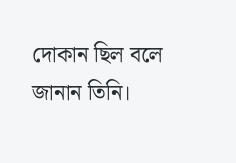দোকান ছিল বলে জানান তিনি।